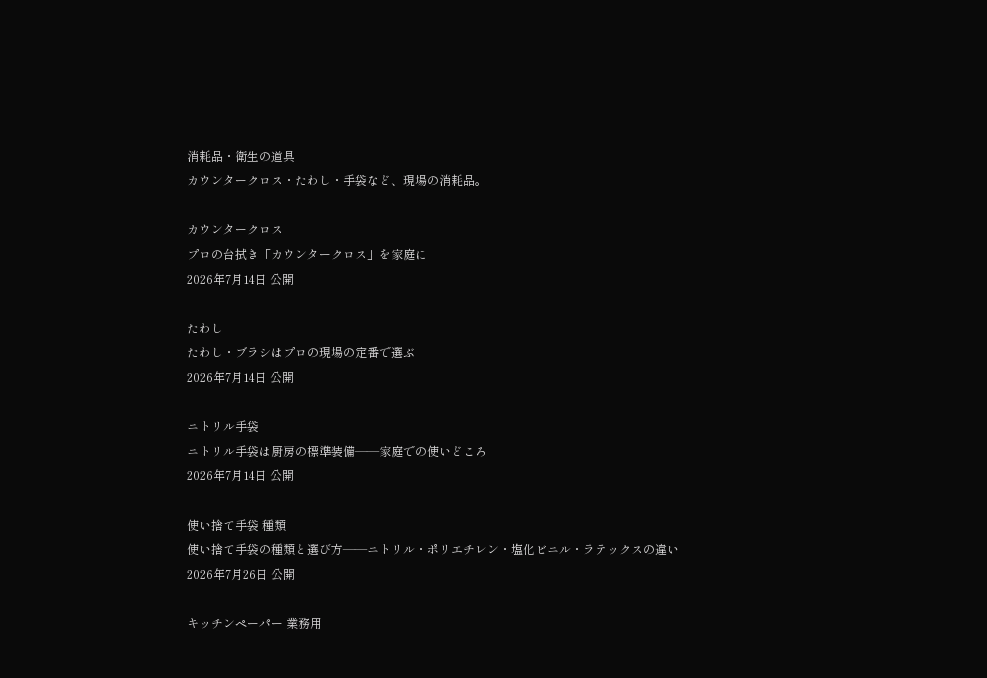消耗品・衛生の道具
カウンタークロス・たわし・手袋など、現場の消耗品。

カウンタークロス
プロの台拭き「カウンタークロス」を家庭に
2026年7月14日 公開

たわし
たわし・ブラシはプロの現場の定番で選ぶ
2026年7月14日 公開

ニトリル手袋
ニトリル手袋は厨房の標準装備——家庭での使いどころ
2026年7月14日 公開

使い捨て手袋 種類
使い捨て手袋の種類と選び方——ニトリル・ポリエチレン・塩化ビニル・ラテックスの違い
2026年7月26日 公開

キッチンペーパー 業務用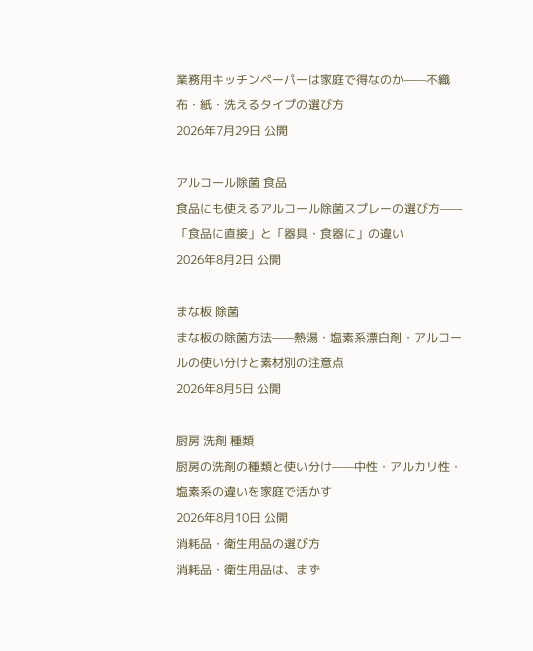業務用キッチンペーパーは家庭で得なのか——不織布・紙・洗えるタイプの選び方
2026年7月29日 公開

アルコール除菌 食品
食品にも使えるアルコール除菌スプレーの選び方——「食品に直接」と「器具・食器に」の違い
2026年8月2日 公開

まな板 除菌
まな板の除菌方法——熱湯・塩素系漂白剤・アルコールの使い分けと素材別の注意点
2026年8月5日 公開

厨房 洗剤 種類
厨房の洗剤の種類と使い分け——中性・アルカリ性・塩素系の違いを家庭で活かす
2026年8月10日 公開
消耗品・衛生用品の選び方
消耗品・衛生用品は、まず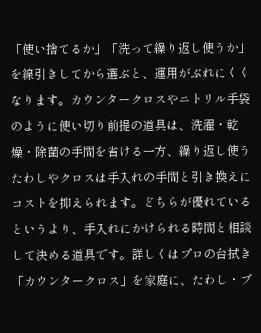「使い捨てるか」「洗って繰り返し使うか」を線引きしてから選ぶと、運用がぶれにくくなります。カウンタークロスやニトリル手袋のように使い切り前提の道具は、洗濯・乾燥・除菌の手間を省ける一方、繰り返し使うたわしやクロスは手入れの手間と引き換えにコストを抑えられます。どちらが優れているというより、手入れにかけられる時間と相談して決める道具です。詳しくはプロの台拭き「カウンタークロス」を家庭に、たわし・ブ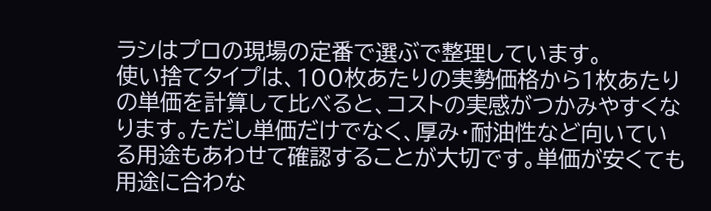ラシはプロの現場の定番で選ぶで整理しています。
使い捨てタイプは、100枚あたりの実勢価格から1枚あたりの単価を計算して比べると、コストの実感がつかみやすくなります。ただし単価だけでなく、厚み・耐油性など向いている用途もあわせて確認することが大切です。単価が安くても用途に合わな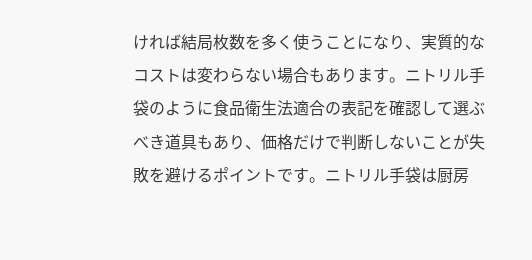ければ結局枚数を多く使うことになり、実質的なコストは変わらない場合もあります。ニトリル手袋のように食品衛生法適合の表記を確認して選ぶべき道具もあり、価格だけで判断しないことが失敗を避けるポイントです。ニトリル手袋は厨房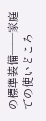の標準装備——家庭での使いどころ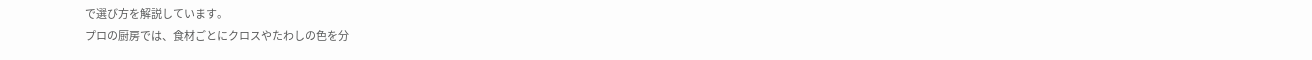で選び方を解説しています。
プロの厨房では、食材ごとにクロスやたわしの色を分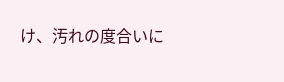け、汚れの度合いに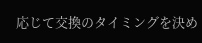応じて交換のタイミングを決め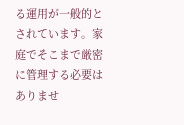る運用が一般的とされています。家庭でそこまで厳密に管理する必要はありませ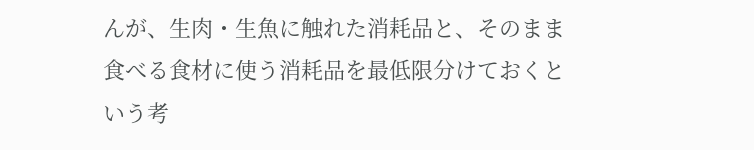んが、生肉・生魚に触れた消耗品と、そのまま食べる食材に使う消耗品を最低限分けておくという考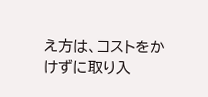え方は、コストをかけずに取り入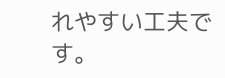れやすい工夫です。